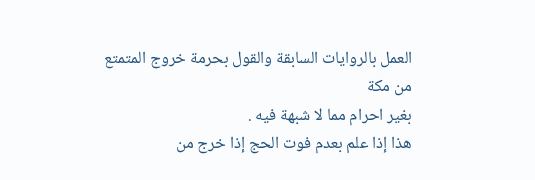العمل بالروايات السابقة والقول بحرمة خروج المتمتع من مكة
بغير احرام مما لا شبهة فيه .
هذا إذا علم بعدم فوت الحج إذا خرج من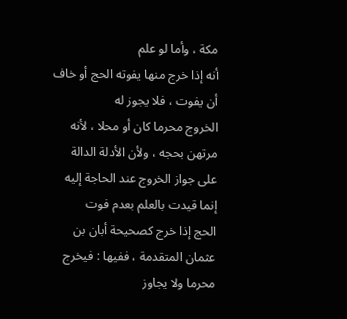مكة ، وأما لو علم
أنه إذا خرج منها يفوته الحج أو خاف أن يفوت ، فلا يجوز له
الخروج محرما كان أو محلا ، لأنه مرتهن بحجه ، ولأن الأدلة الدالة
على جواز الخروج عند الحاجة إليه إنما قيدت بالعلم بعدم فوت
الحج إذا خرج كصحيحة أبان بن عثمان المتقدمة ، ففيها : فيخرج
محرما ولا يجاوز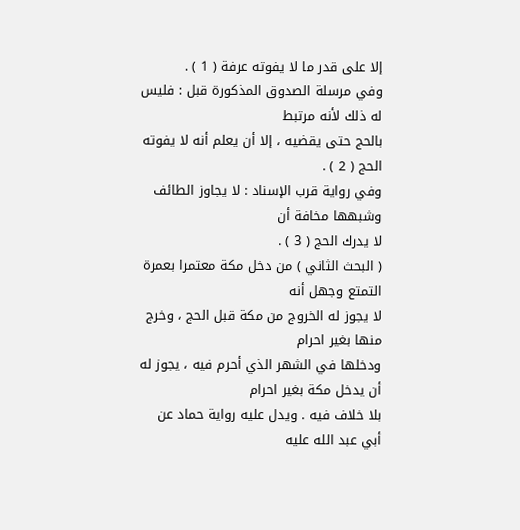إلا على قدر ما لا يفوته عرفة ( 1 ) .
وفي مرسلة الصدوق المذكورة قبل : فليس له ذلك لأنه مرتبط
بالحج حتى يقضيه ، إلا أن يعلم أنه لا يفوته الحج ( 2 ) .
وفي رواية قرب الإسناد : لا يجاوز الطائف وشبهها مخافة أن
لا يدرك الحج ( 3 ) .
( البحث الثاني ) من دخل مكة معتمرا بعمرة التمتع وجهل أنه
لا يجوز له الخروج من مكة قبل الحج ، وخرج منها بغير احرام
ودخلها في الشهر الذي أحرم فيه ، يجوز له أن يدخل مكة بغير احرام
بلا خلاف فيه . ويدل عليه رواية حماد عن أبي عبد الله عليه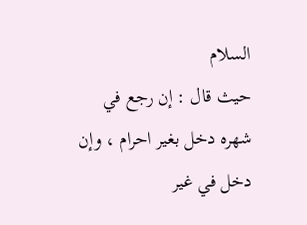السلام
حيث قال : إن رجع في شهره دخل بغير احرام ، وإن دخل في غير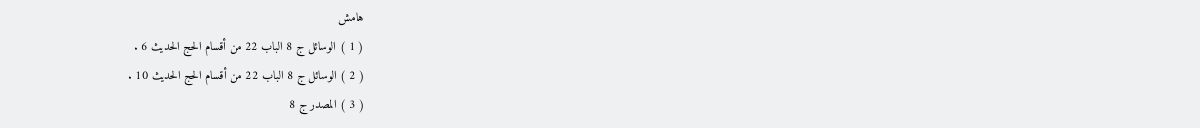هامش
( 1 ) الوسائل ج 8 الباب 22 من أقسام الحج الحديث 6 .
( 2 ) الوسائل ج 8 الباب 22 من أقسام الحج الحديث 10 .
( 3 ) المصدر ج 8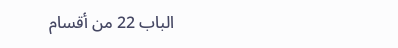الباب 22 من أقسام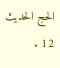الحج الحديث 12 .